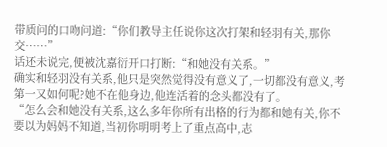带质问的口吻问道:“你们教导主任说你这次打架和轻羽有关,那你交……”
话还未说完,便被沈嘉衍开口打断:“和她没有关系。”
确实和轻羽没有关系,他只是突然觉得没有意义了,一切都没有意义,考第一又如何呢?她不在他身边,他连活着的念头都没有了。
“怎么会和她没有关系,这么多年你所有出格的行为都和她有关,你不要以为妈妈不知道,当初你明明考上了重点高中,志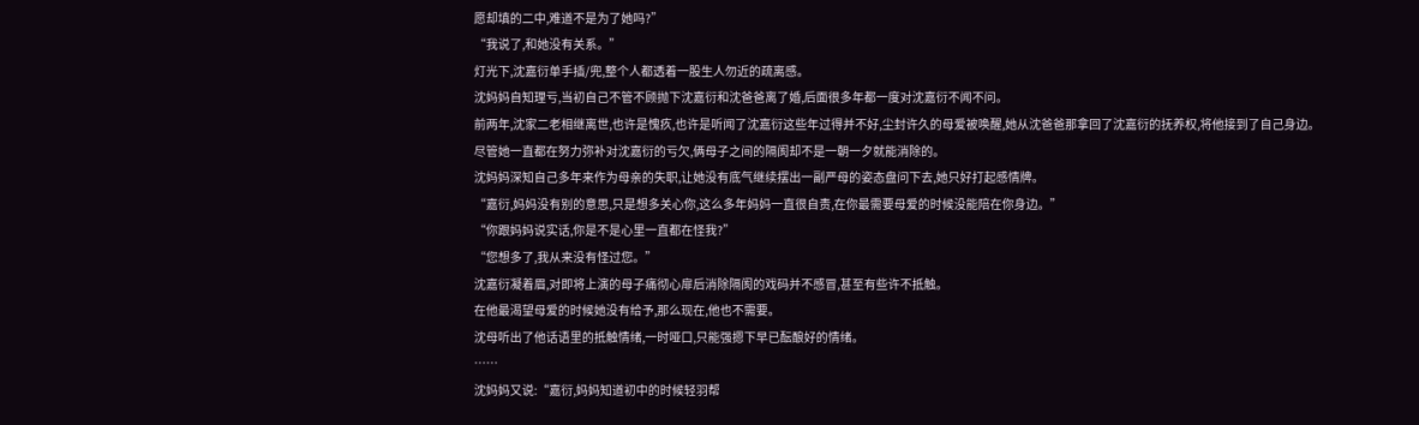愿却填的二中,难道不是为了她吗?”
“我说了,和她没有关系。”
灯光下,沈嘉衍单手插/兜,整个人都透着一股生人勿近的疏离感。
沈妈妈自知理亏,当初自己不管不顾抛下沈嘉衍和沈爸爸离了婚,后面很多年都一度对沈嘉衍不闻不问。
前两年,沈家二老相继离世,也许是愧疚,也许是听闻了沈嘉衍这些年过得并不好,尘封许久的母爱被唤醒,她从沈爸爸那拿回了沈嘉衍的抚养权,将他接到了自己身边。
尽管她一直都在努力弥补对沈嘉衍的亏欠,俩母子之间的隔阂却不是一朝一夕就能消除的。
沈妈妈深知自己多年来作为母亲的失职,让她没有底气继续摆出一副严母的姿态盘问下去,她只好打起感情牌。
“嘉衍,妈妈没有别的意思,只是想多关心你,这么多年妈妈一直很自责,在你最需要母爱的时候没能陪在你身边。”
“你跟妈妈说实话,你是不是心里一直都在怪我?”
“您想多了,我从来没有怪过您。”
沈嘉衍凝着眉,对即将上演的母子痛彻心扉后消除隔阂的戏码并不感冒,甚至有些许不抵触。
在他最渴望母爱的时候她没有给予,那么现在,他也不需要。
沈母听出了他话语里的抵触情绪,一时哑口,只能强摁下早已酝酿好的情绪。
……
沈妈妈又说:“嘉衍,妈妈知道初中的时候轻羽帮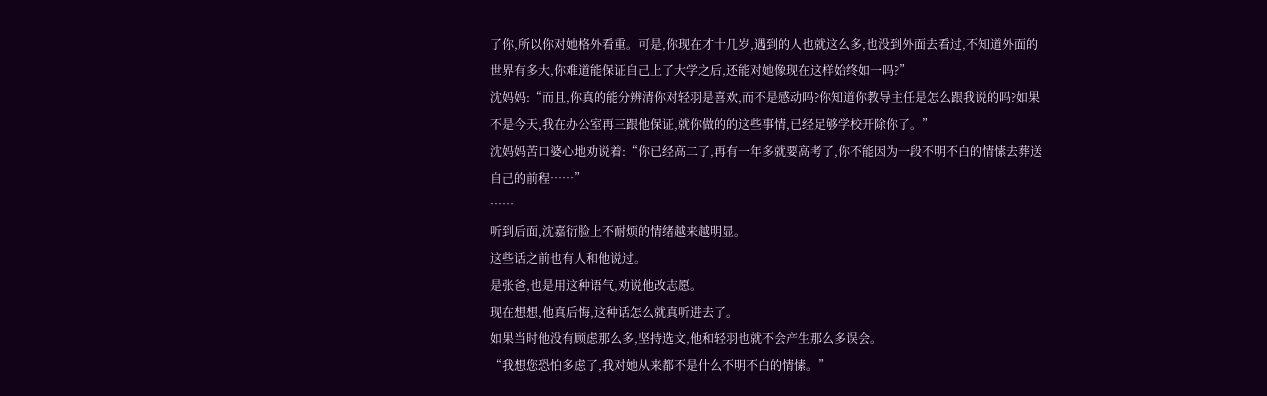了你,所以你对她格外看重。可是,你现在才十几岁,遇到的人也就这么多,也没到外面去看过,不知道外面的世界有多大,你难道能保证自己上了大学之后,还能对她像现在这样始终如一吗?”
沈妈妈:“而且,你真的能分辨清你对轻羽是喜欢,而不是感动吗?你知道你教导主任是怎么跟我说的吗?如果不是今天,我在办公室再三跟他保证,就你做的的这些事情,已经足够学校开除你了。”
沈妈妈苦口婆心地劝说着:“你已经高二了,再有一年多就要高考了,你不能因为一段不明不白的情愫去葬送自己的前程……”
……
听到后面,沈嘉衍脸上不耐烦的情绪越来越明显。
这些话之前也有人和他说过。
是张爸,也是用这种语气,劝说他改志愿。
现在想想,他真后悔,这种话怎么就真听进去了。
如果当时他没有顾虑那么多,坚持选文,他和轻羽也就不会产生那么多误会。
“我想您恐怕多虑了,我对她从来都不是什么不明不白的情愫。”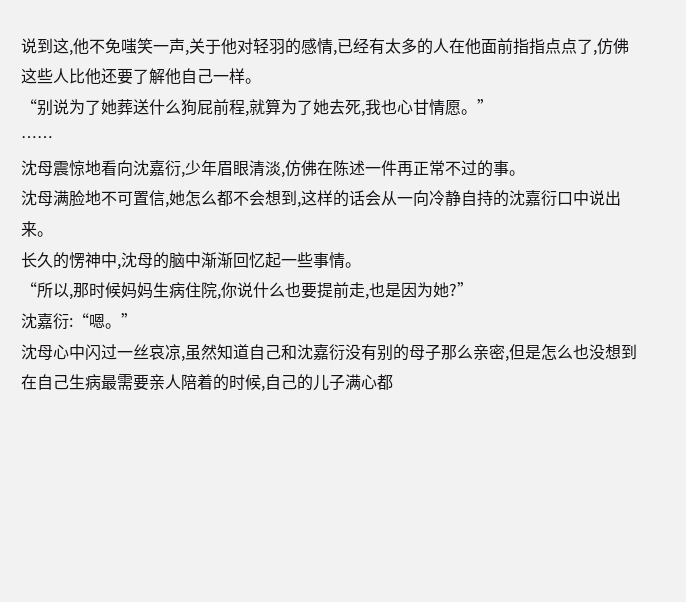说到这,他不免嗤笑一声,关于他对轻羽的感情,已经有太多的人在他面前指指点点了,仿佛这些人比他还要了解他自己一样。
“别说为了她葬送什么狗屁前程,就算为了她去死,我也心甘情愿。”
……
沈母震惊地看向沈嘉衍,少年眉眼清淡,仿佛在陈述一件再正常不过的事。
沈母满脸地不可置信,她怎么都不会想到,这样的话会从一向冷静自持的沈嘉衍口中说出来。
长久的愣神中,沈母的脑中渐渐回忆起一些事情。
“所以,那时候妈妈生病住院,你说什么也要提前走,也是因为她?”
沈嘉衍:“嗯。”
沈母心中闪过一丝哀凉,虽然知道自己和沈嘉衍没有别的母子那么亲密,但是怎么也没想到在自己生病最需要亲人陪着的时候,自己的儿子满心都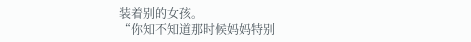装着别的女孩。
“你知不知道那时候妈妈特别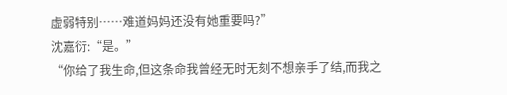虚弱特别……难道妈妈还没有她重要吗?”
沈嘉衍:“是。”
“你给了我生命,但这条命我曾经无时无刻不想亲手了结,而我之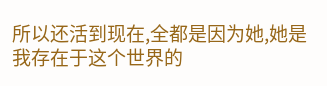所以还活到现在,全都是因为她,她是我存在于这个世界的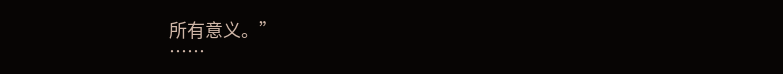所有意义。”
……